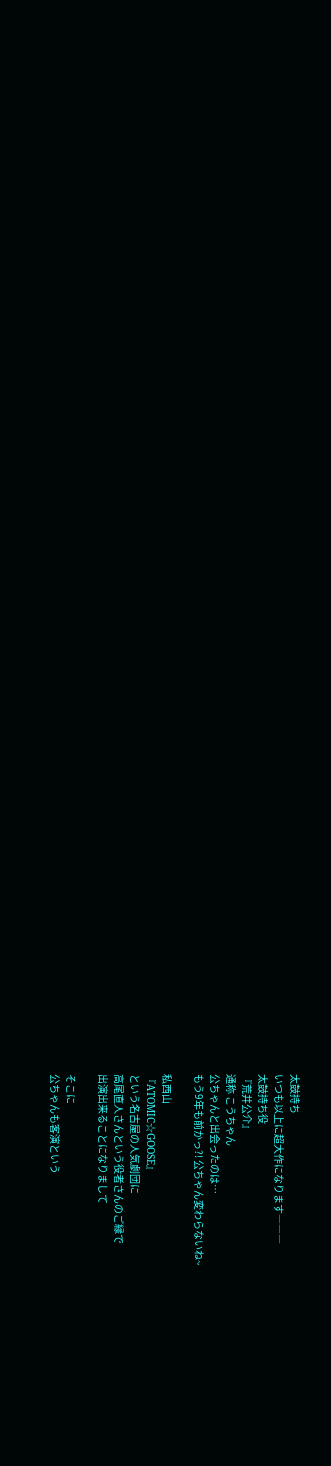太鼓持ち
いつも以上に超大作になります―――
太鼓持ち役
『荒井公介』
通称 こうちゃん
公ちゃんと出会ったのは…
もう9年も前かっ?! 公ちゃん変わらないね~

私西山
『ATOMIC☆GOOSE』
という名古屋の人気劇団に
高尾直人さんという役者さんのご縁で
出演出来ることになりまして

そこに
公ちゃんも客演という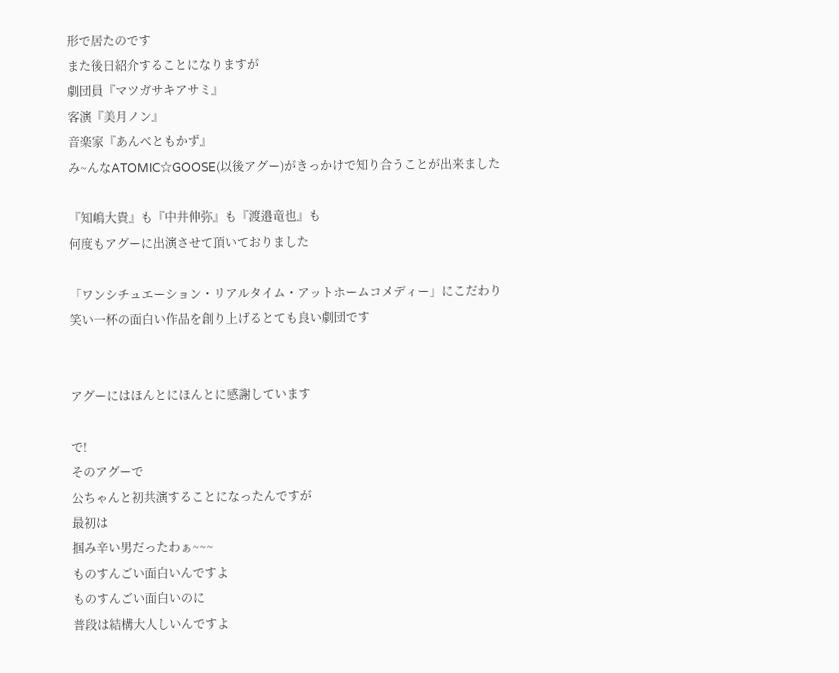形で居たのです
また後日紹介することになりますが
劇団員『マツガサキアサミ』
客演『美月ノン』
音楽家『あんべともかず』
み~んなATOMIC☆GOOSE(以後アグー)がきっかけで知り合うことが出来ました

『知嶋大貴』も『中井伸弥』も『渡邉竜也』も
何度もアグーに出演させて頂いておりました

「ワンシチュエーション・リアルタイム・アットホームコメディー」にこだわり
笑い一杯の面白い作品を創り上げるとても良い劇団です


アグーにはほんとにほんとに感謝しています

で!
そのアグーで
公ちゃんと初共演することになったんですが
最初は
掴み辛い男だったわぁ~~~
ものすんごい面白いんですよ
ものすんごい面白いのに
普段は結構大人しいんですよ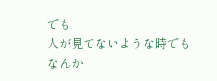でも
人が見てないような時でも
なんか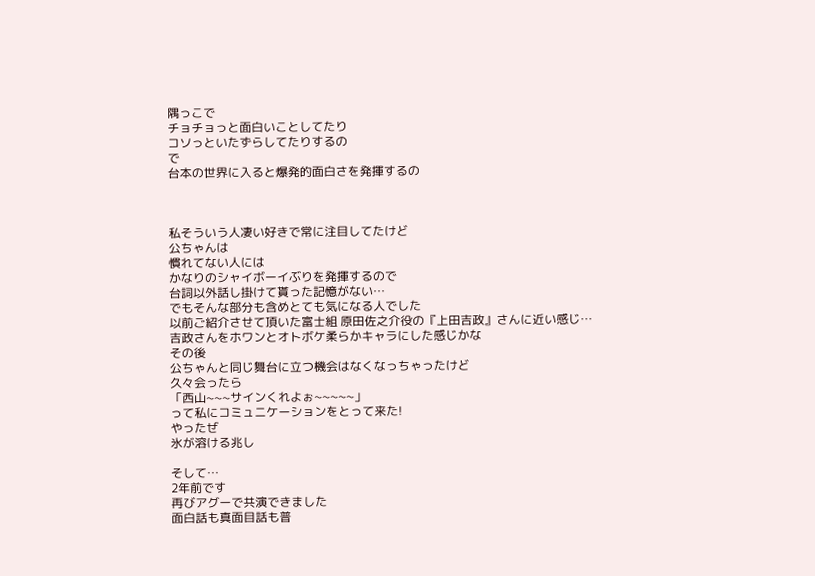隅っこで
チョチョっと面白いことしてたり
コソっといたずらしてたりするの
で
台本の世界に入ると爆発的面白さを発揮するの



私そういう人凄い好きで常に注目してたけど
公ちゃんは
慣れてない人には
かなりのシャイボーイぶりを発揮するので
台詞以外話し掛けて貰った記憶がない…
でもそんな部分も含めとても気になる人でした
以前ご紹介させて頂いた富士組 原田佐之介役の『上田吉政』さんに近い感じ…
吉政さんをホワンとオトボケ柔らかキャラにした感じかな
その後
公ちゃんと同じ舞台に立つ機会はなくなっちゃったけど
久々会ったら
「西山~~~サインくれよぉ~~~~~」
って私にコミュニケーションをとって来た!
やったぜ
氷が溶ける兆し

そして…
2年前です
再びアグーで共演できました
面白話も真面目話も普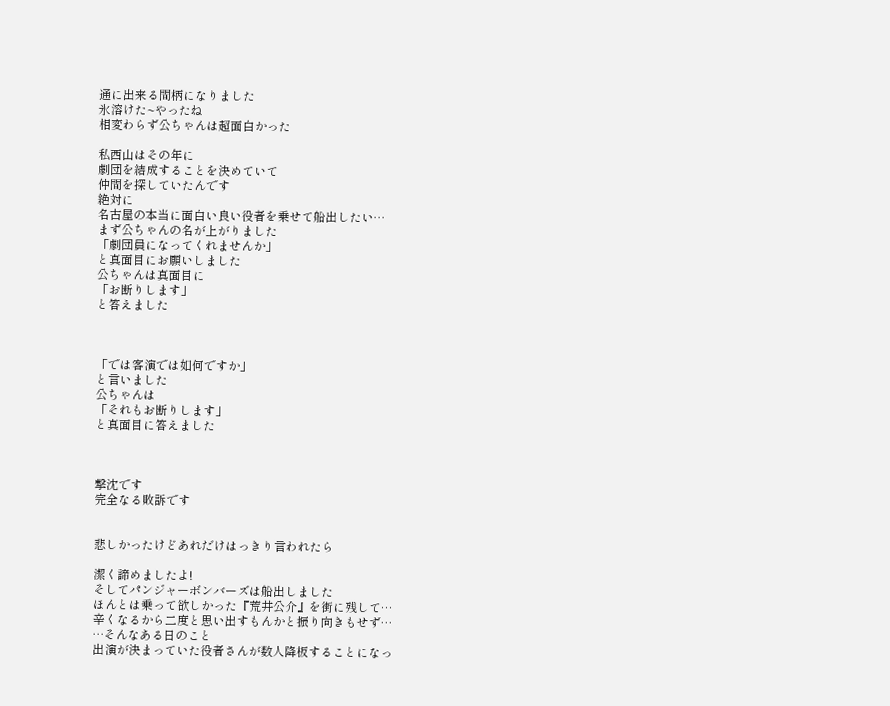通に出来る間柄になりました
氷溶けた~やったね
相変わらず公ちゃんは超面白かった

私西山はその年に
劇団を結成することを決めていて
仲間を探していたんです
絶対に
名古屋の本当に面白い良い役者を乗せて船出したい…
まず公ちゃんの名が上がりました
「劇団員になってくれませんか」
と真面目にお願いしました
公ちゃんは真面目に
「お断りします」
と答えました



「では客演では如何ですか」
と言いました
公ちゃんは
「それもお断りします」
と真面目に答えました



撃沈です
完全なる敗訴です


悲しかったけどあれだけはっきり言われたら

潔く諦めましたよ!
そしてパンジャーボンバーズは船出しました
ほんとは乗って欲しかった『荒井公介』を街に残して…
辛くなるから二度と思い出すもんかと振り向きもせず…
…そんなある日のこと
出演が決まっていた役者さんが数人降板することになっ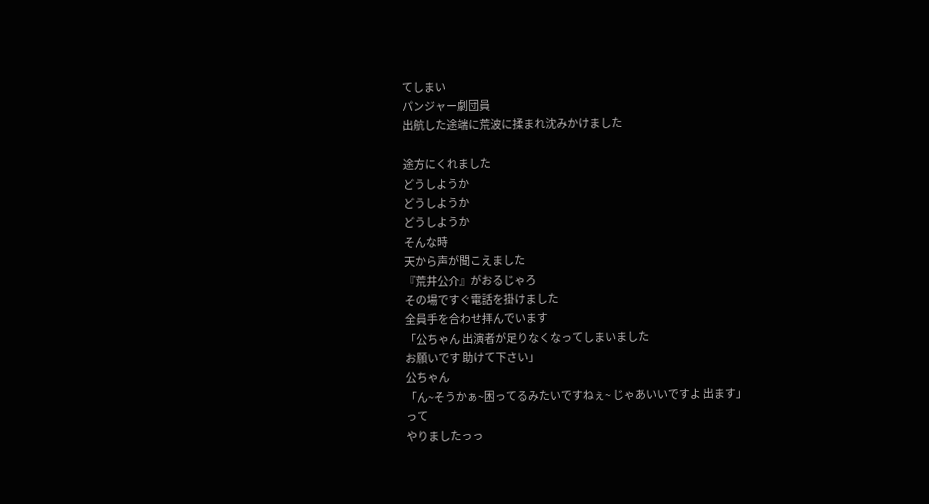てしまい
パンジャー劇団員
出航した途端に荒波に揉まれ沈みかけました

途方にくれました
どうしようか
どうしようか
どうしようか
そんな時
天から声が聞こえました
『荒井公介』がおるじゃろ
その場ですぐ電話を掛けました
全員手を合わせ拝んでいます
「公ちゃん 出演者が足りなくなってしまいました
お願いです 助けて下さい」
公ちゃん
「ん~そうかぁ~困ってるみたいですねぇ~ じゃあいいですよ 出ます」
って
やりましたっっ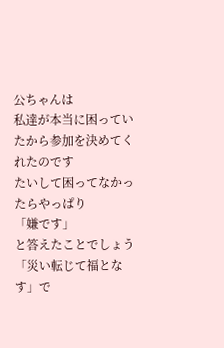公ちゃんは
私達が本当に困っていたから参加を決めてくれたのです
たいして困ってなかったらやっぱり
「嫌です」
と答えたことでしょう
「災い転じて福となす」で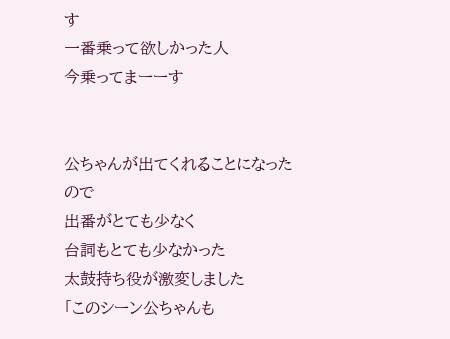す
一番乗って欲しかった人
今乗ってまーーす


公ちゃんが出てくれることになったので
出番がとても少なく
台詞もとても少なかった
太鼓持ち役が激変しました
「このシーン公ちゃんも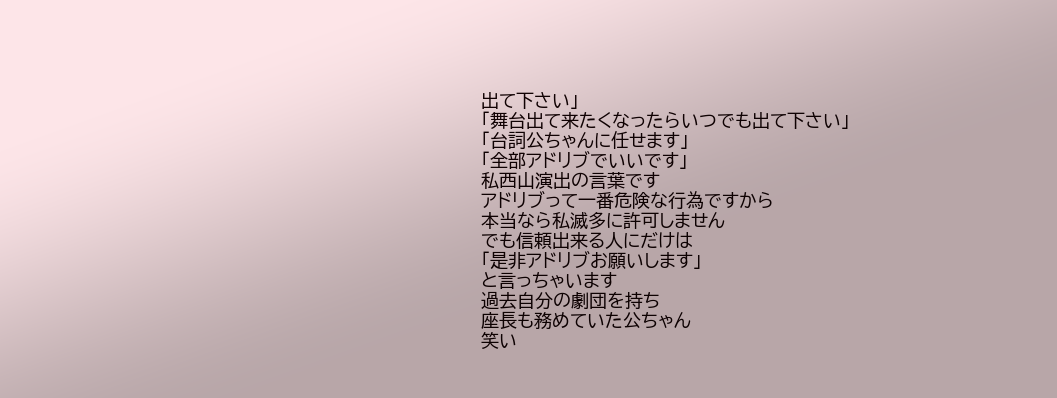出て下さい」
「舞台出て来たくなったらいつでも出て下さい」
「台詞公ちゃんに任せます」
「全部アドリブでいいです」
私西山演出の言葉です
アドリブって一番危険な行為ですから
本当なら私滅多に許可しません
でも信頼出来る人にだけは
「是非アドリブお願いします」
と言っちゃいます
過去自分の劇団を持ち
座長も務めていた公ちゃん
笑い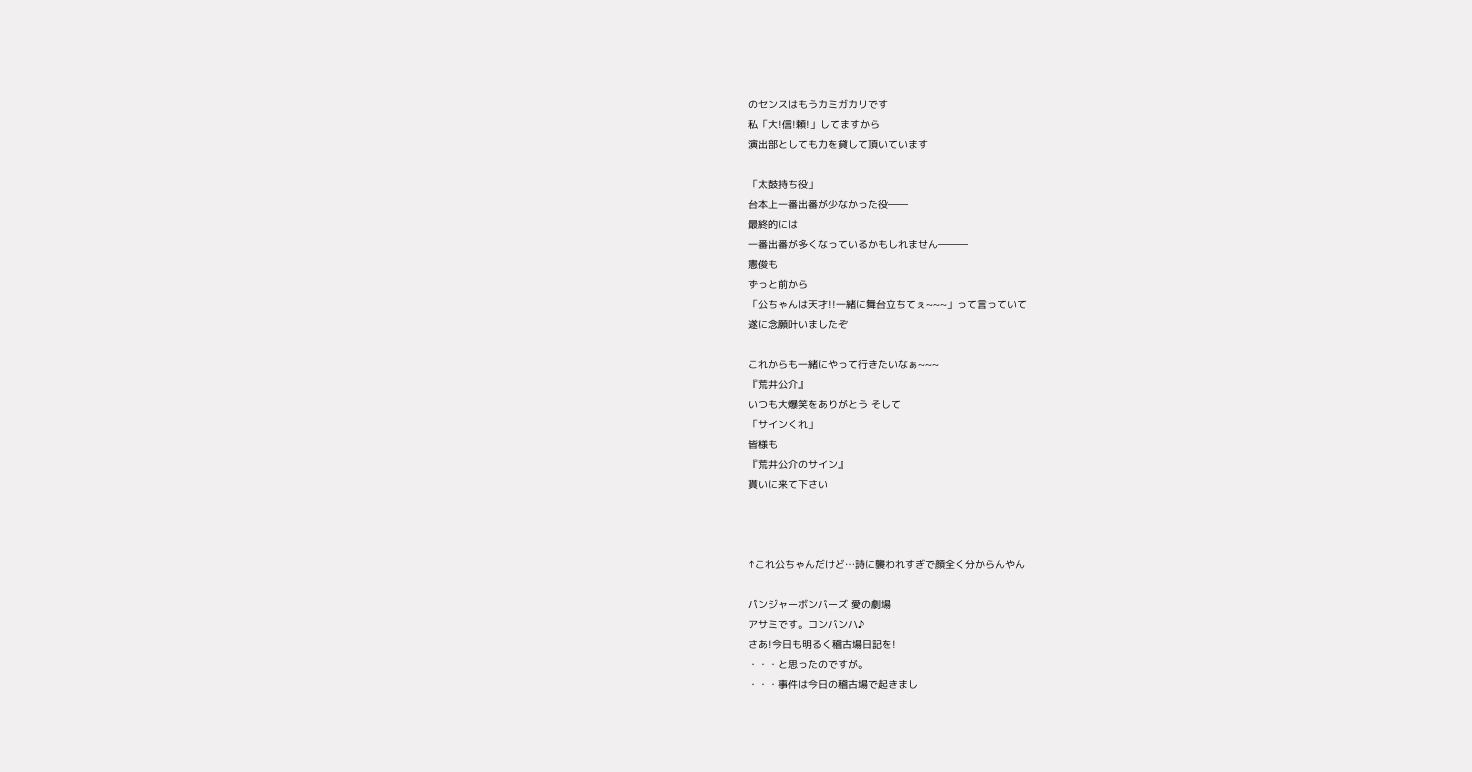のセンスはもうカミガカリです
私「大!信!頼!」してますから
演出部としても力を貸して頂いています

「太鼓持ち役」
台本上一番出番が少なかった役――
最終的には
一番出番が多くなっているかもしれません―――
憲俊も
ずっと前から
「公ちゃんは天才!!一緒に舞台立ちてぇ~~~」って言っていて
遂に念願叶いましたぞ

これからも一緒にやって行きたいなぁ~~~
『荒井公介』
いつも大爆笑をありがとう そして
「サインくれ」
皆様も
『荒井公介のサイン』
貰いに来て下さい



↑これ公ちゃんだけど…詩に襲われすぎで顔全く分からんやん

パンジャーボンバーズ 愛の劇場
アサミです。コンバンハ♪
さあ!今日も明るく稽古場日記を!
・・・と思ったのですが。
・・・事件は今日の稽古場で起きまし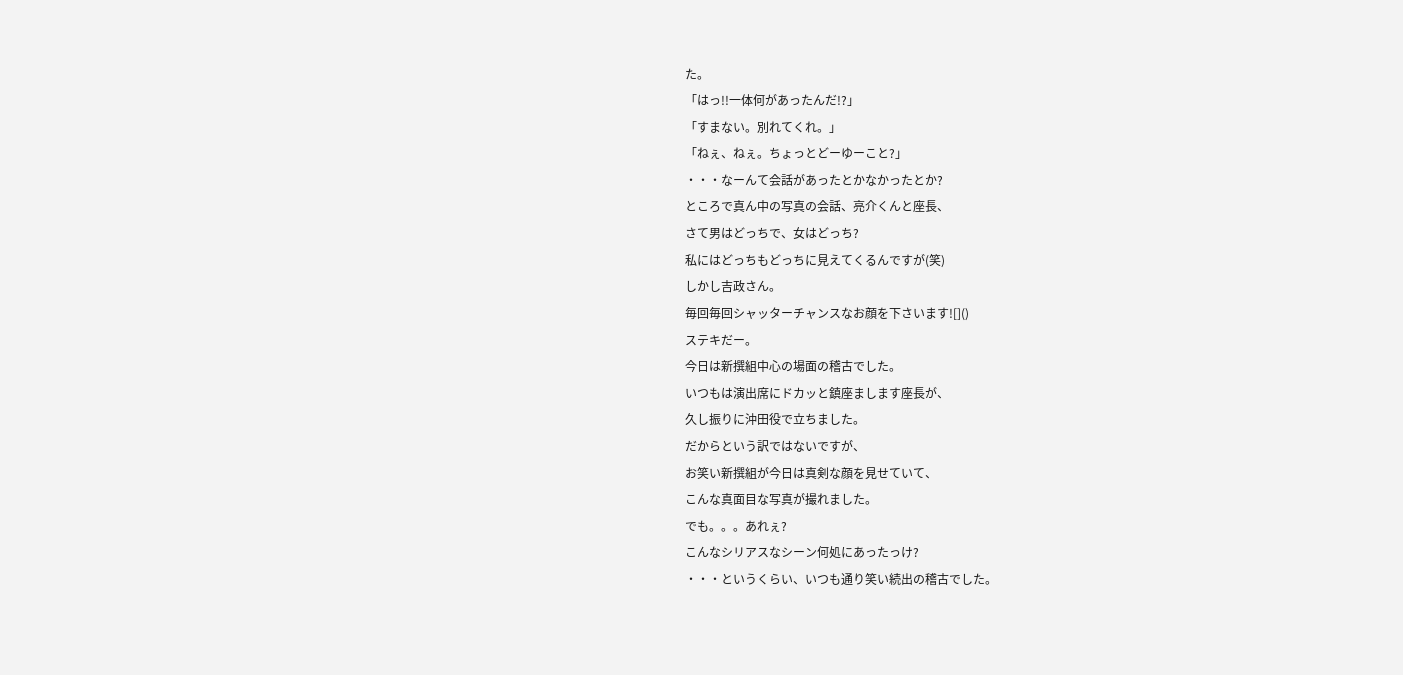た。
「はっ!!一体何があったんだ!?」
「すまない。別れてくれ。」
「ねぇ、ねぇ。ちょっとどーゆーこと?」
・・・なーんて会話があったとかなかったとか?
ところで真ん中の写真の会話、亮介くんと座長、
さて男はどっちで、女はどっち?
私にはどっちもどっちに見えてくるんですが(笑)
しかし吉政さん。
毎回毎回シャッターチャンスなお顔を下さいます![]()
ステキだー。
今日は新撰組中心の場面の稽古でした。
いつもは演出席にドカッと鎮座まします座長が、
久し振りに沖田役で立ちました。
だからという訳ではないですが、
お笑い新撰組が今日は真剣な顔を見せていて、
こんな真面目な写真が撮れました。
でも。。。あれぇ?
こんなシリアスなシーン何処にあったっけ?
・・・というくらい、いつも通り笑い続出の稽古でした。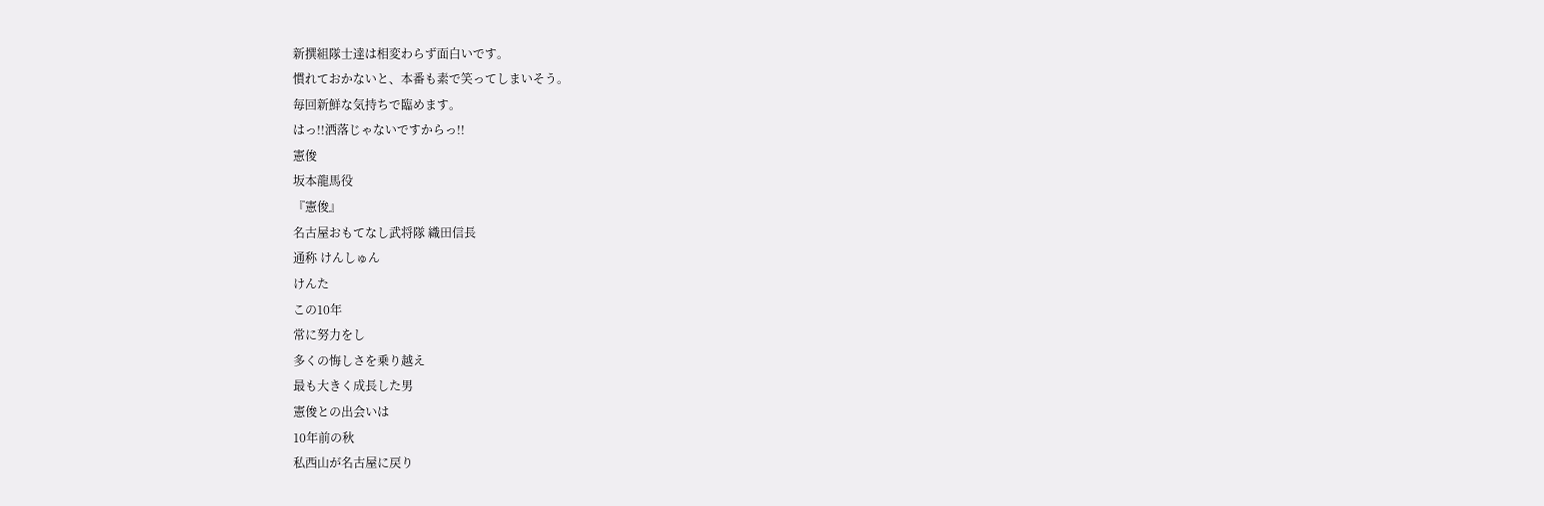新撰組隊士達は相変わらず面白いです。
慣れておかないと、本番も素で笑ってしまいそう。
毎回新鮮な気持ちで臨めます。
はっ!!洒落じゃないですからっ!!
憲俊
坂本龍馬役
『憲俊』
名古屋おもてなし武将隊 織田信長
通称 けんしゅん
けんた
この10年
常に努力をし
多くの悔しさを乗り越え
最も大きく成長した男
憲俊との出会いは
10年前の秋
私西山が名古屋に戻り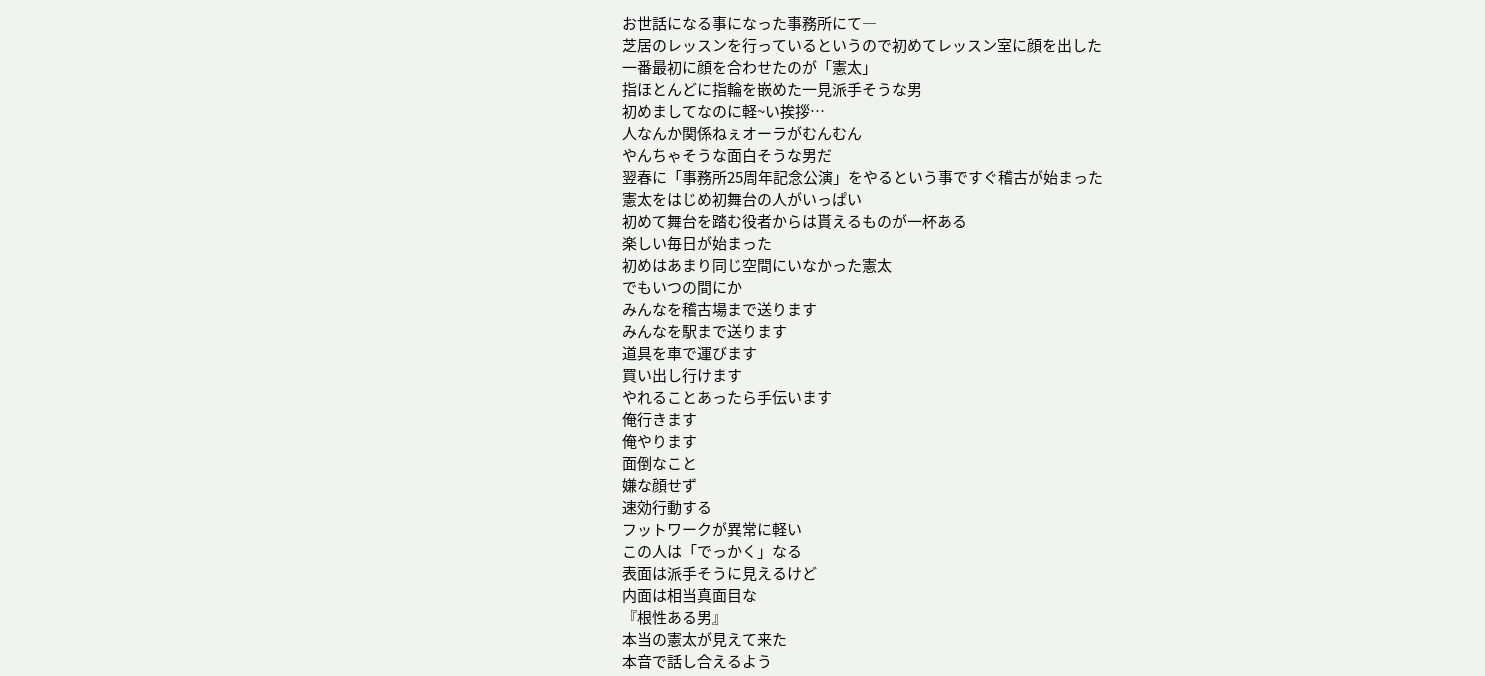お世話になる事になった事務所にて―
芝居のレッスンを行っているというので初めてレッスン室に顔を出した
一番最初に顔を合わせたのが「憲太」
指ほとんどに指輪を嵌めた一見派手そうな男
初めましてなのに軽~い挨拶…
人なんか関係ねぇオーラがむんむん
やんちゃそうな面白そうな男だ
翌春に「事務所25周年記念公演」をやるという事ですぐ稽古が始まった
憲太をはじめ初舞台の人がいっぱい
初めて舞台を踏む役者からは貰えるものが一杯ある
楽しい毎日が始まった
初めはあまり同じ空間にいなかった憲太
でもいつの間にか
みんなを稽古場まで送ります
みんなを駅まで送ります
道具を車で運びます
買い出し行けます
やれることあったら手伝います
俺行きます
俺やります
面倒なこと
嫌な顔せず
速効行動する
フットワークが異常に軽い
この人は「でっかく」なる
表面は派手そうに見えるけど
内面は相当真面目な
『根性ある男』
本当の憲太が見えて来た
本音で話し合えるよう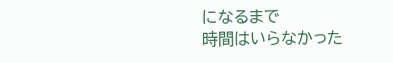になるまで
時間はいらなかった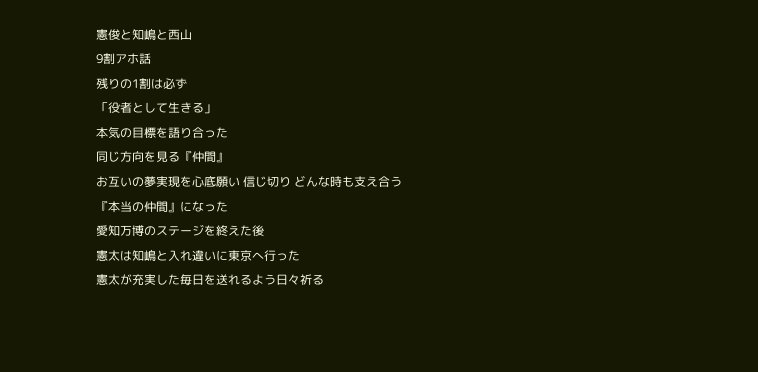憲俊と知嶋と西山
9割アホ話
残りの1割は必ず
「役者として生きる」
本気の目標を語り合った
同じ方向を見る『仲間』
お互いの夢実現を心底願い 信じ切り どんな時も支え合う
『本当の仲間』になった
愛知万博のステージを終えた後
憲太は知嶋と入れ違いに東京へ行った
憲太が充実した毎日を送れるよう日々祈る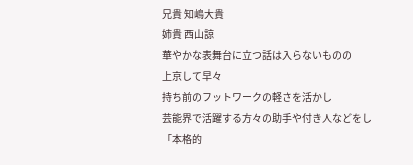兄貴 知嶋大貴
姉貴 西山諒
華やかな表舞台に立つ話は入らないものの
上京して早々
持ち前のフットワークの軽さを活かし
芸能界で活躍する方々の助手や付き人などをし
「本格的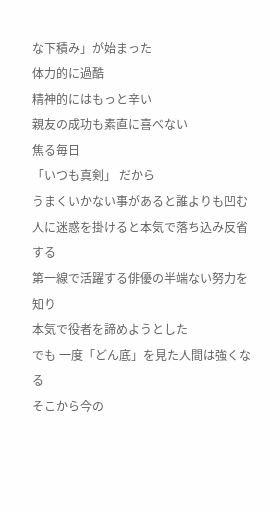な下積み」が始まった
体力的に過酷
精神的にはもっと辛い
親友の成功も素直に喜べない
焦る毎日
「いつも真剣」 だから
うまくいかない事があると誰よりも凹む
人に迷惑を掛けると本気で落ち込み反省する
第一線で活躍する俳優の半端ない努力を知り
本気で役者を諦めようとした
でも 一度「どん底」を見た人間は強くなる
そこから今の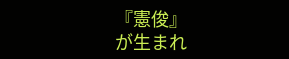『憲俊』
が生まれ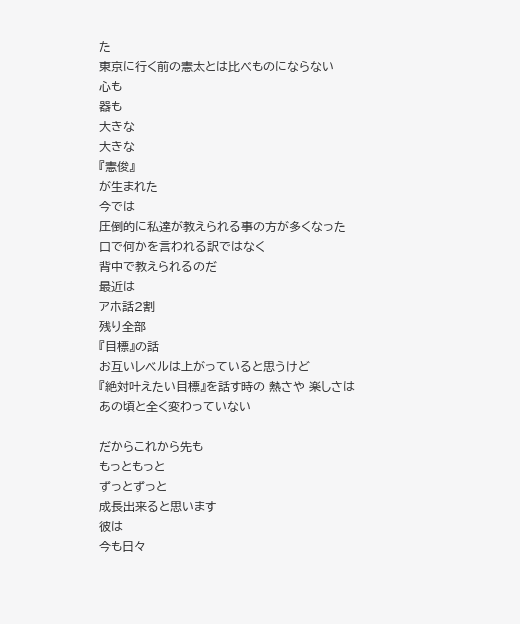た
東京に行く前の憲太とは比べものにならない
心も
器も
大きな
大きな
『憲俊』
が生まれた
今では
圧倒的に私達が教えられる事の方が多くなった
口で何かを言われる訳ではなく
背中で教えられるのだ
最近は
アホ話2割
残り全部
『目標』の話
お互いレベルは上がっていると思うけど
『絶対叶えたい目標』を話す時の 熱さや 楽しさは
あの頃と全く変わっていない

だからこれから先も
もっともっと
ずっとずっと
成長出来ると思います
彼は
今も日々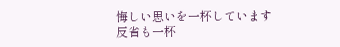悔しい思いを一杯しています
反省も一杯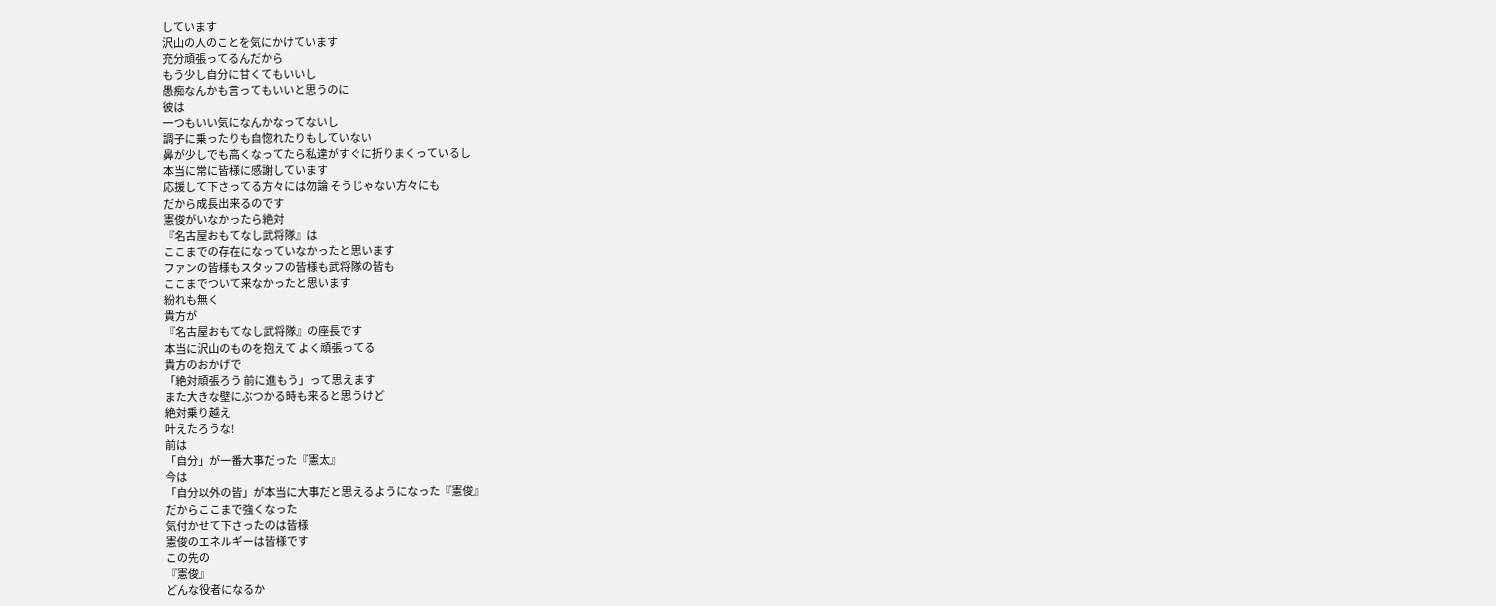しています
沢山の人のことを気にかけています
充分頑張ってるんだから
もう少し自分に甘くてもいいし
愚痴なんかも言ってもいいと思うのに
彼は
一つもいい気になんかなってないし
調子に乗ったりも自惚れたりもしていない
鼻が少しでも高くなってたら私達がすぐに折りまくっているし
本当に常に皆様に感謝しています
応援して下さってる方々には勿論 そうじゃない方々にも
だから成長出来るのです
憲俊がいなかったら絶対
『名古屋おもてなし武将隊』は
ここまでの存在になっていなかったと思います
ファンの皆様もスタッフの皆様も武将隊の皆も
ここまでついて来なかったと思います
紛れも無く
貴方が
『名古屋おもてなし武将隊』の座長です
本当に沢山のものを抱えて よく頑張ってる
貴方のおかげで
「絶対頑張ろう 前に進もう」って思えます
また大きな壁にぶつかる時も来ると思うけど
絶対乗り越え
叶えたろうな!
前は
「自分」が一番大事だった『憲太』
今は
「自分以外の皆」が本当に大事だと思えるようになった『憲俊』
だからここまで強くなった
気付かせて下さったのは皆様
憲俊のエネルギーは皆様です
この先の
『憲俊』
どんな役者になるか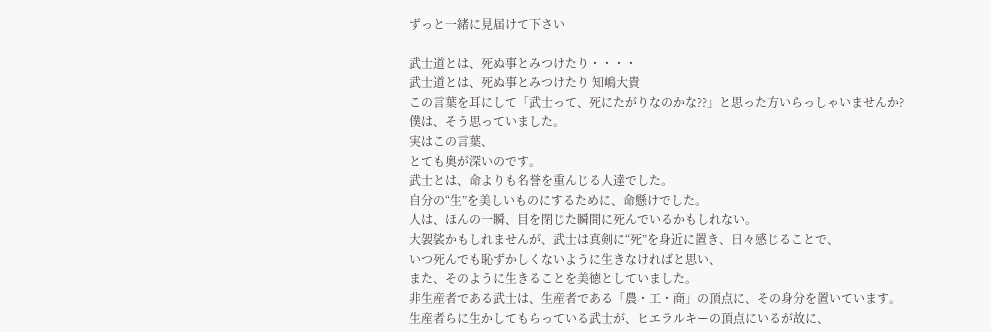ずっと一緒に見届けて下さい

武士道とは、死ぬ事とみつけたり・・・・
武士道とは、死ぬ事とみつけたり 知嶋大貴
この言葉を耳にして「武士って、死にたがりなのかな??」と思った方いらっしゃいませんか?
僕は、そう思っていました。
実はこの言葉、
とても奥が深いのです。
武士とは、命よりも名誉を重んじる人達でした。
自分の“生”を美しいものにするために、命懸けでした。
人は、ほんの一瞬、目を閉じた瞬間に死んでいるかもしれない。
大袈裟かもしれませんが、武士は真剣に“死”を身近に置き、日々感じることで、
いつ死んでも恥ずかしくないように生きなければと思い、
また、そのように生きることを美徳としていました。
非生産者である武士は、生産者である「農・工・商」の頂点に、その身分を置いています。
生産者らに生かしてもらっている武士が、ヒエラルキーの頂点にいるが故に、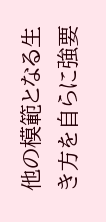他の模範となる生き方を自らに強要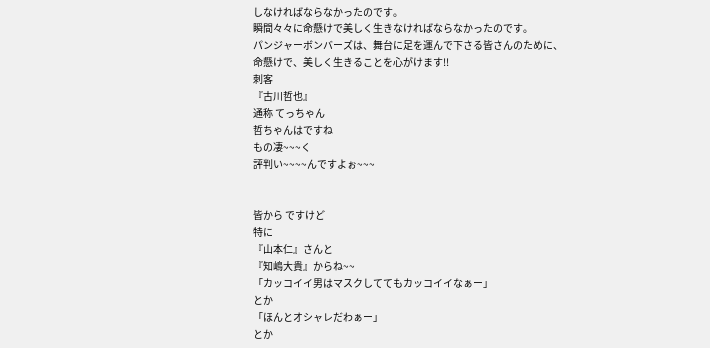しなければならなかったのです。
瞬間々々に命懸けで美しく生きなければならなかったのです。
パンジャーボンバーズは、舞台に足を運んで下さる皆さんのために、
命懸けで、美しく生きることを心がけます!!
刺客
『古川哲也』
通称 てっちゃん
哲ちゃんはですね
もの凄~~~く
評判い~~~~んですよぉ~~~


皆から ですけど
特に
『山本仁』さんと
『知嶋大貴』からね~~
「カッコイイ男はマスクしててもカッコイイなぁー」
とか
「ほんとオシャレだわぁー」
とか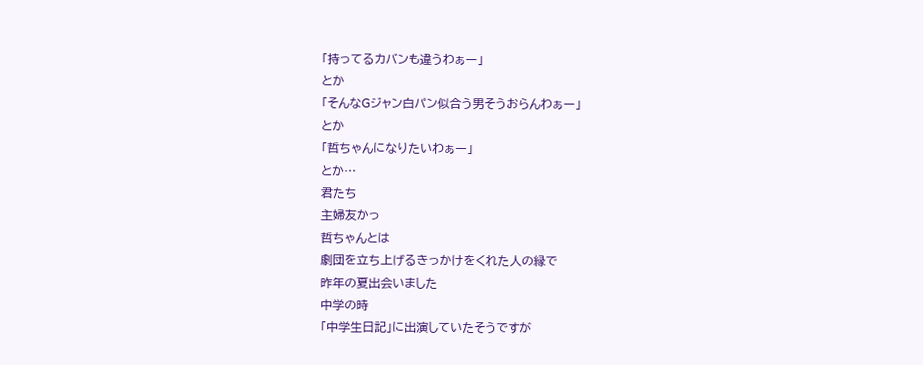「持ってるカバンも違うわぁー」
とか
「そんなGジャン白パン似合う男そうおらんわぁー」
とか
「哲ちゃんになりたいわぁー」
とか…
君たち
主婦友かっ
哲ちゃんとは
劇団を立ち上げるきっかけをくれた人の縁で
昨年の夏出会いました
中学の時
「中学生日記」に出演していたそうですが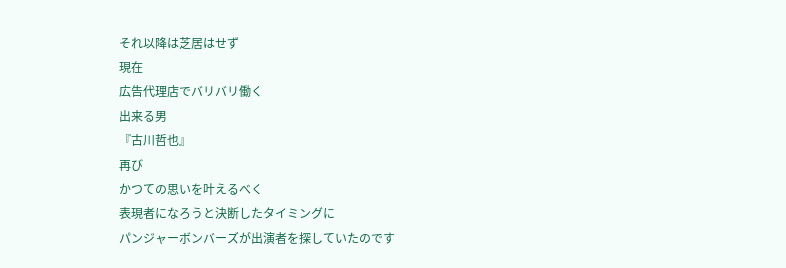それ以降は芝居はせず
現在
広告代理店でバリバリ働く
出来る男
『古川哲也』
再び
かつての思いを叶えるべく
表現者になろうと決断したタイミングに
パンジャーボンバーズが出演者を探していたのです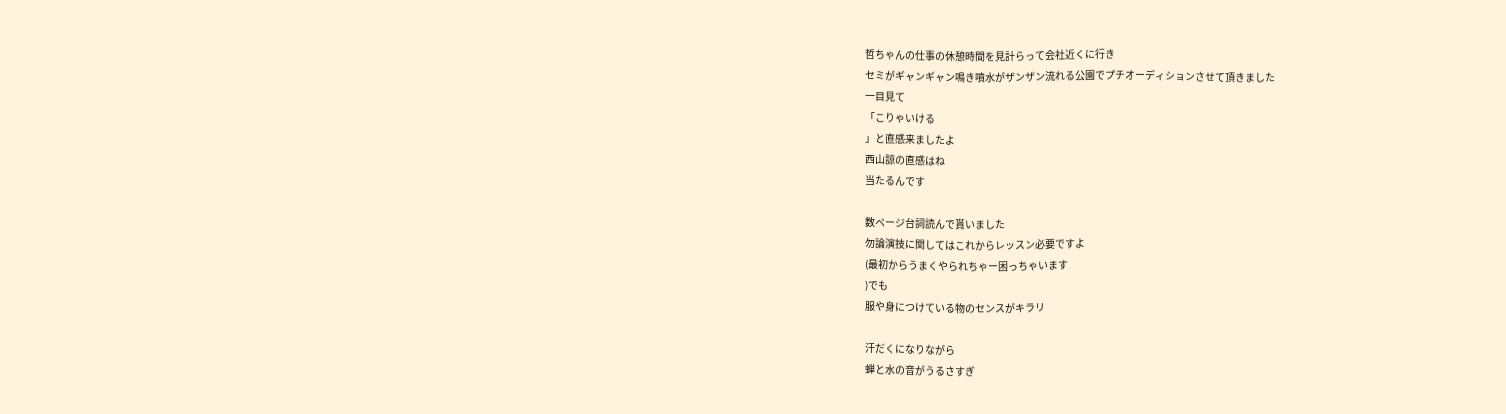哲ちゃんの仕事の休憩時間を見計らって会社近くに行き
セミがギャンギャン鳴き噴水がザンザン流れる公園でプチオーディションさせて頂きました
一目見て
「こりゃいける
」と直感来ましたよ
西山諒の直感はね
当たるんです

数ページ台詞読んで貰いました
勿論演技に関してはこれからレッスン必要ですよ
(最初からうまくやられちゃー困っちゃいます
)でも
服や身につけている物のセンスがキラリ

汗だくになりながら
蝉と水の音がうるさすぎ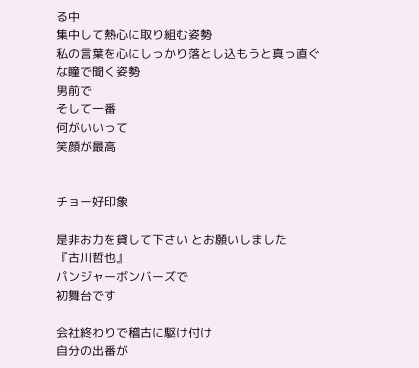る中
集中して熱心に取り組む姿勢
私の言葉を心にしっかり落とし込もうと真っ直ぐな瞳で聞く姿勢
男前で
そして一番
何がいいって
笑顔が最高


チョー好印象

是非お力を貸して下さい とお願いしました
『古川哲也』
パンジャーボンバーズで
初舞台です

会社終わりで稽古に駆け付け
自分の出番が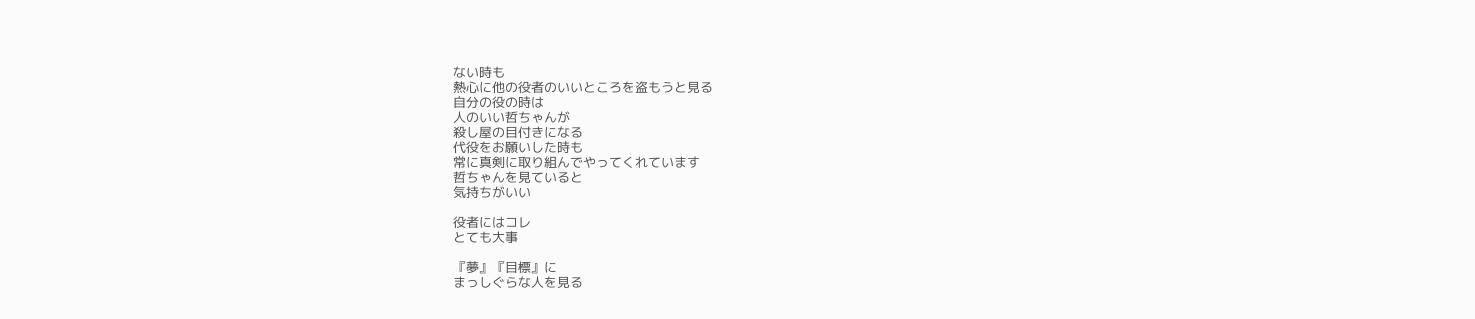ない時も
熱心に他の役者のいいところを盗もうと見る
自分の役の時は
人のいい哲ちゃんが
殺し屋の目付きになる
代役をお願いした時も
常に真剣に取り組んでやってくれています
哲ちゃんを見ていると
気持ちがいい

役者にはコレ
とても大事

『夢』『目標』に
まっしぐらな人を見る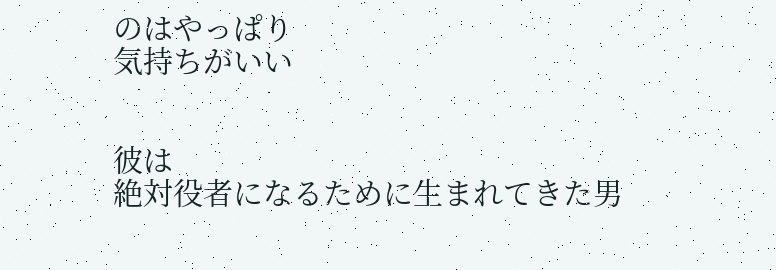のはやっぱり
気持ちがいい


彼は
絶対役者になるために生まれてきた男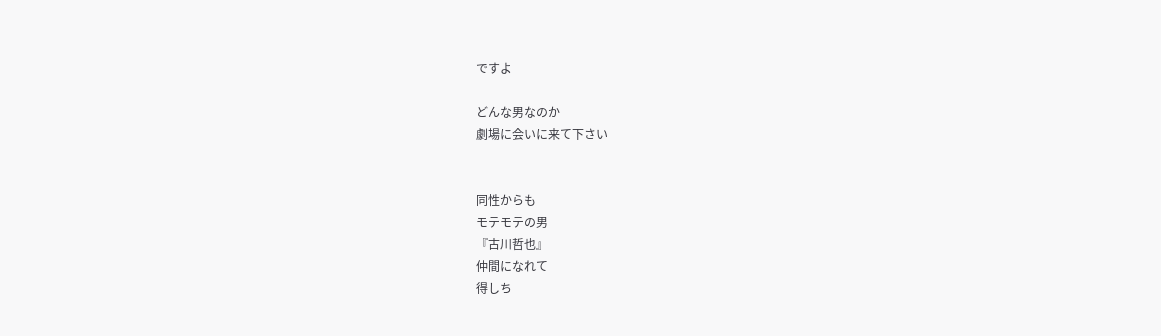ですよ

どんな男なのか
劇場に会いに来て下さい


同性からも
モテモテの男
『古川哲也』
仲間になれて
得しち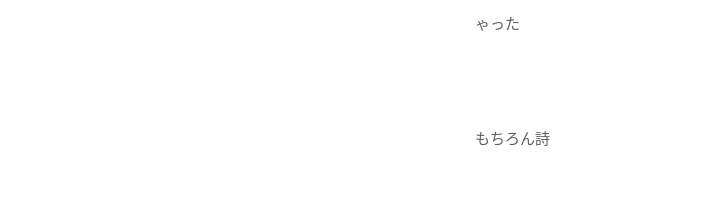ゃった




もちろん詩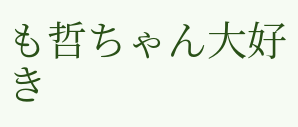も哲ちゃん大好き